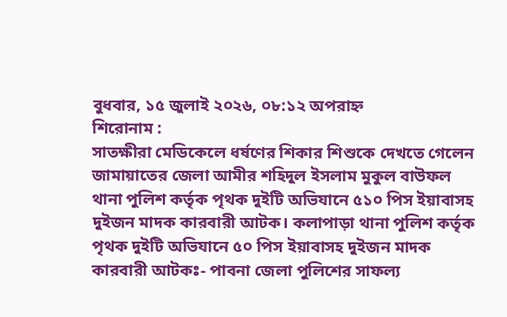বুধবার, ১৫ জুলাই ২০২৬, ০৮:১২ অপরাহ্ন
শিরোনাম :
সাতক্ষীরা মেডিকেলে ধর্ষণের শিকার শিশুকে দেখতে গেলেন জামায়াতের জেলা আমীর শহিদুল ইসলাম মুকুল বাউফল থানা পুলিশ কর্তৃক পৃথক দুইটি অভিযানে ৫১০ পিস ইয়াবাসহ দুইজন মাদক কারবারী আটক। কলাপাড়া থানা পুলিশ কর্তৃক পৃথক দুইটি অভিযানে ৫০ পিস ইয়াবাসহ দুইজন মাদক কারবারী আটকঃ- পাবনা জেলা পুলিশের সাফল্য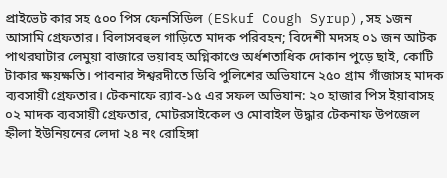প্রাইভেট কার সহ ৫০০ পিস ফেনসিডিল (ESkuf Cough Syrup),সহ ১জন আসামি গ্রেফতার। বিলাসবহুল গাড়িতে মাদক পরিবহন; বিদেশী মদসহ ০১ জন আটক পাথরঘাটার লেমুয়া বাজারে ভয়াবহ অগ্নিকাণ্ডে অর্ধশতাধিক দোকান পুড়ে ছাই, কোটি টাকার ক্ষয়ক্ষতি। পাবনার ঈশ্বরদীতে ডিবি পুলিশের অভিযানে ২৫০ গ্রাম গাঁজাসহ মাদক ব্যবসায়ী গ্রেফতার। টেকনাফে র‌্যাব-১৫ এর সফল অভিযান: ২০ হাজার পিস ইয়াবাসহ ০২ মাদক ব্যবসায়ী গ্রেফতার, মোটরসাইকেল ও মোবাইল উদ্ধার টেকনাফ উপজেল হ্নীলা ইউনিয়নের লেদা ২৪ নং রোহিঙ্গা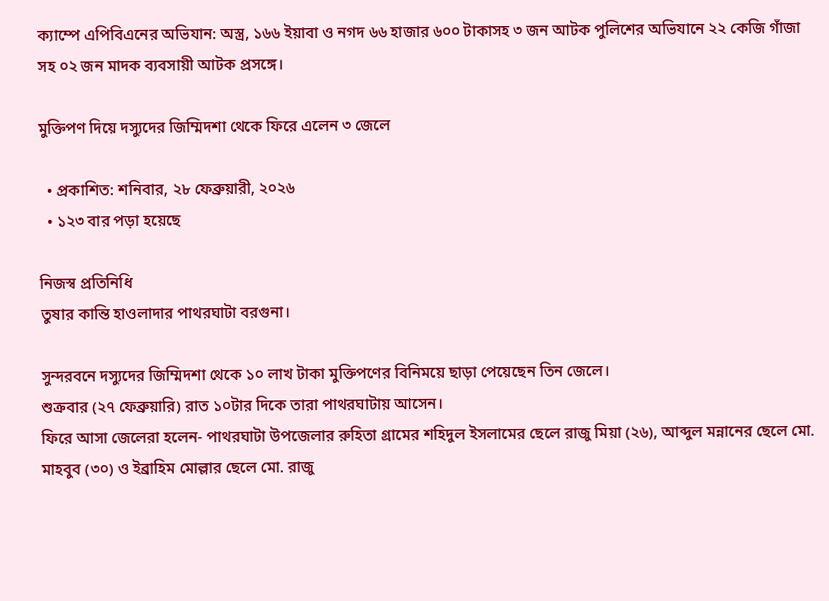ক্যাম্পে এপিবিএনের অভিযান: অস্ত্র, ১৬৬ ইয়াবা ও নগদ ৬৬ হাজার ৬০০ টাকাসহ ৩ জন আটক পুলিশের অভিযানে ২২ কেজি গাঁজা সহ ০২ জন মাদক ব্যবসায়ী আটক প্রসঙ্গে।

মুক্তিপণ দিয়ে দস্যুদের জিম্মিদশা থেকে ফিরে এলেন ৩ জেলে

  • প্রকাশিত: শনিবার, ২৮ ফেব্রুয়ারী, ২০২৬
  • ১২৩ বার পড়া হয়েছে

নিজস্ব প্রতিনিধি
তুষার কান্তি হাওলাদার পাথরঘাটা বরগুনা।

সুন্দরবনে দস্যুদের জিম্মিদশা থেকে ১০ লাখ টাকা মুক্তিপণের বিনিময়ে ছাড়া পেয়েছেন তিন জেলে।
শুক্রবার (২৭ ফেব্রুয়ারি) রাত ১০টার দিকে তারা পাথরঘাটায় আসেন।
ফিরে আসা জেলেরা হলেন- পাথরঘাটা উপজেলার রুহিতা গ্রামের শহিদুল ইসলামের ছেলে রাজু মিয়া (২৬), আব্দুল মন্নানের ছেলে মো. মাহবুব (৩০) ও ইব্রাহিম মোল্লার ছেলে মো. রাজু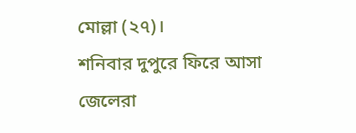মোল্লা (২৭)।
শনিবার দুপুরে ফিরে আসা জেলেরা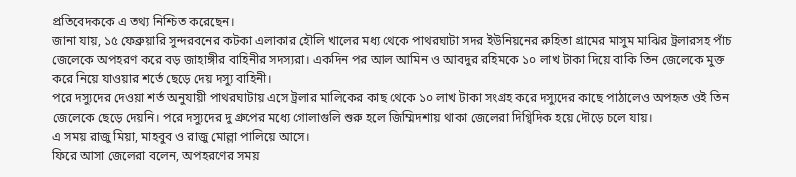প্রতিবেদককে এ তথ্য নিশ্চিত করেছেন।
জানা যায়, ১৫ ফেব্রুয়ারি সুন্দরবনের কটকা এলাকার হৌলি খালের মধ্য থেকে পাথরঘাটা সদর ইউনিয়নের রুহিতা গ্রামের মাসুম মাঝির ট্রলারসহ পাঁচ জেলেকে অপহরণ করে বড় জাহাঙ্গীর বাহিনীর সদস্যরা। একদিন পর আল আমিন ও আবদুর রহিমকে ১০ লাখ টাকা দিয়ে বাকি তিন জেলেকে মুক্ত করে নিয়ে যাওয়ার শর্তে ছেড়ে দেয় দস্যু বাহিনী।
পরে দস্যুদের দেওয়া শর্ত অনুযায়ী পাথরঘাটায় এসে ট্রলার মালিকের কাছ থেকে ১০ লাখ টাকা সংগ্রহ করে দস্যুদের কাছে পাঠালেও অপহৃত ওই তিন জেলেকে ছেড়ে দেয়নি। পরে দস্যুদের দু গ্রুপের মধ্যে গোলাগুলি শুরু হলে জিম্মিদশায় থাকা জেলেরা দিগ্বিদিক হয়ে দৌড়ে চলে যায়।
এ সময় রাজু মিয়া, মাহবুব ও রাজু মোল্লা পালিয়ে আসে।
ফিরে আসা জেলেরা বলেন, অপহরণের সময়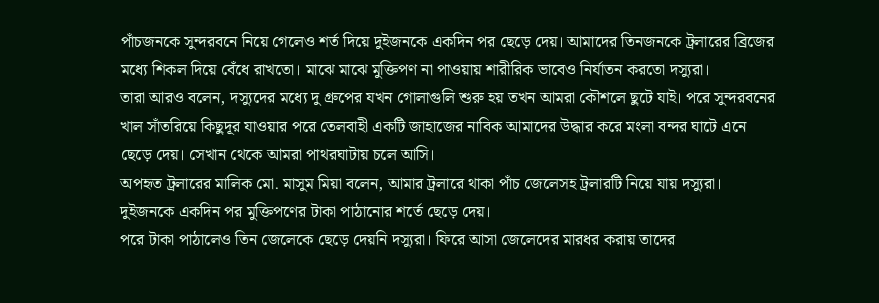পাঁচজনকে সুন্দরবনে নিয়ে গেলেও শর্ত দিয়ে দুইজনকে একদিন পর ছেড়ে দেয়। আমাদের তিনজনকে ট্রলারের ব্রিজের মধ্যে শিকল দিয়ে বেঁধে রাখতো। মাঝে মাঝে মুক্তিপণ না পাওয়ায় শারীরিক ভাবেও নির্যাতন করতো দস্যুরা।
তারা আরও বলেন, দস্যুদের মধ্যে দু গ্রুপের যখন গোলাগুলি শুরু হয় তখন আমরা কৌশলে ছুটে যাই। পরে সুন্দরবনের খাল সাঁতরিয়ে কিছুদূর যাওয়ার পরে তেলবাহী একটি জাহাজের নাবিক আমাদের উদ্ধার করে মংলা বন্দর ঘাটে এনে ছেড়ে দেয়। সেখান থেকে আমরা পাথরঘাটায় চলে আসি।
অপহৃত ট্রলারের মালিক মো. মাসুম মিয়া বলেন, আমার ট্রলারে থাকা পাঁচ জেলেসহ ট্রলারটি নিয়ে যায় দস্যুরা। দুইজনকে একদিন পর মুক্তিপণের টাকা পাঠানোর শর্তে ছেড়ে দেয়।
পরে টাকা পাঠালেও তিন জেলেকে ছেড়ে দেয়নি দস্যুরা। ফিরে আসা জেলেদের মারধর করায় তাদের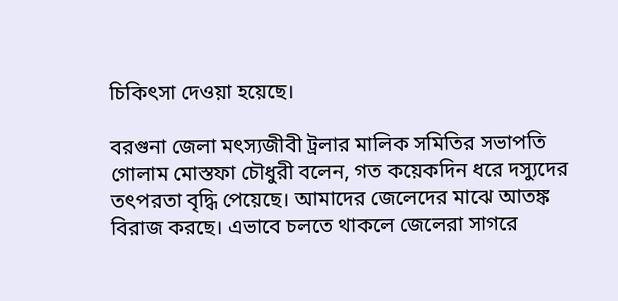চিকিৎসা দেওয়া হয়েছে।

বরগুনা জেলা মৎস্যজীবী ট্রলার মালিক সমিতির সভাপতি গোলাম মোস্তফা চৌধুরী বলেন, গত কয়েকদিন ধরে দস্যুদের তৎপরতা বৃদ্ধি পেয়েছে। আমাদের জেলেদের মাঝে আতঙ্ক বিরাজ করছে। এভাবে চলতে থাকলে জেলেরা সাগরে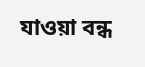যাওয়া বন্ধ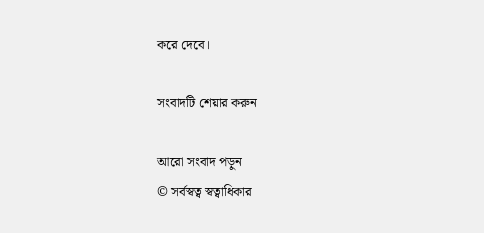করে দেবে।

সংবাদটি শেয়ার করুন

আরো সংবাদ পড়ুন
© সর্বস্বত্ব স্বত্বাধিকার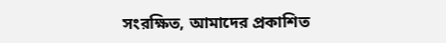সংরক্ষিত, আমাদের প্রকাশিত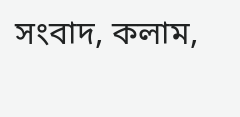সংবাদ, কলাম,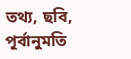তথ্য, ছবি, পূর্বানুমতি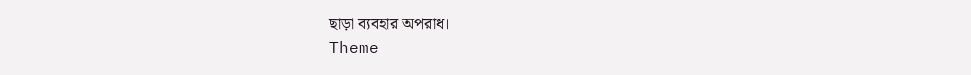ছাড়া ব্যবহার অপরাধ।
Theme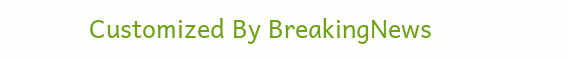Customized By BreakingNews